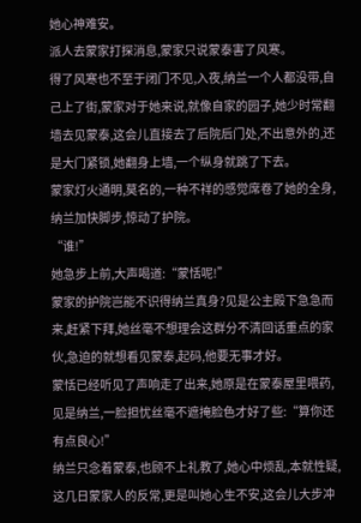她心神难安。
派人去蒙家打探消息,蒙家只说蒙泰害了风寒。
得了风寒也不至于闭门不见,入夜,纳兰一个人都没带,自己上了街,蒙家对于她来说,就像自家的园子,她少时常翻墙去见蒙泰,这会儿直接去了后院后门处,不出意外的,还是大门紧锁,她翻身上墙,一个纵身就跳了下去。
蒙家灯火通明,莫名的,一种不祥的感觉席卷了她的全身,纳兰加快脚步,惊动了护院。
“谁!”
她急步上前,大声喝道:“蒙恬呢!”
蒙家的护院岂能不识得纳兰真身?见是公主殿下急急而来,赶紧下拜,她丝毫不想理会这群分不清回话重点的家伙,急迫的就想看见蒙泰,起码,他要无事才好。
蒙恬已经听见了声响走了出来,她原是在蒙泰屋里喂药,见是纳兰,一脸担忧丝毫不遮掩脸色才好了些:“算你还有点良心!”
纳兰只念着蒙泰,也顾不上礼教了,她心中烦乱,本就性疑,这几日蒙家人的反常,更是叫她心生不安,这会儿大步冲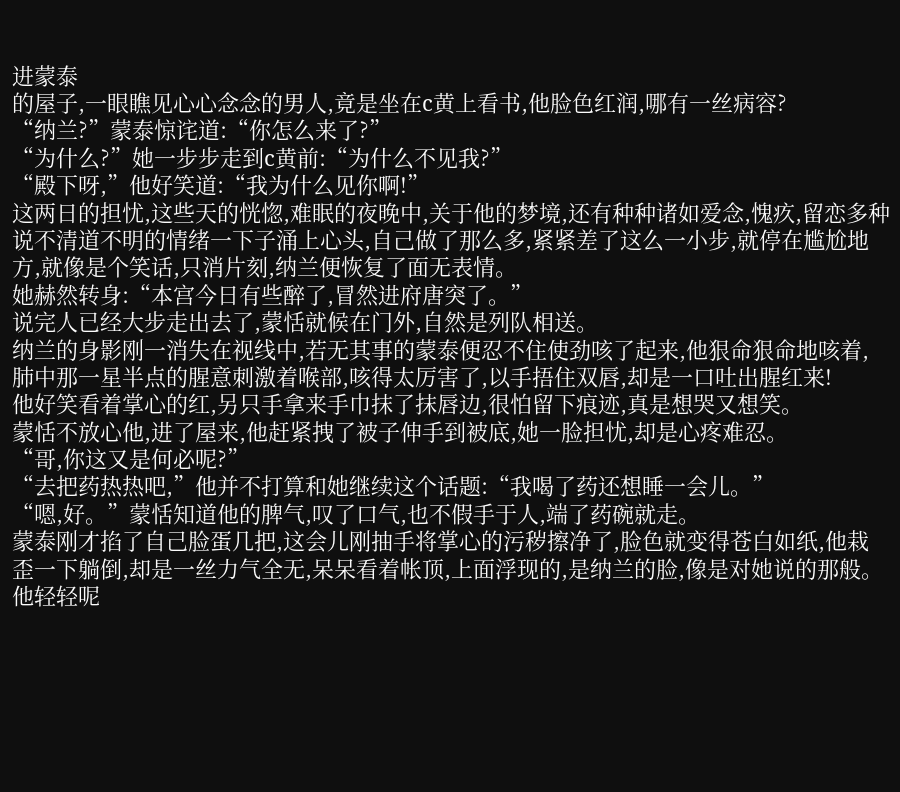进蒙泰
的屋子,一眼瞧见心心念念的男人,竟是坐在c黄上看书,他脸色红润,哪有一丝病容?
“纳兰?”蒙泰惊诧道:“你怎么来了?”
“为什么?”她一步步走到c黄前:“为什么不见我?”
“殿下呀,”他好笑道:“我为什么见你啊!”
这两日的担忧,这些天的恍惚,难眠的夜晚中,关于他的梦境,还有种种诸如爱念,愧疚,留恋多种说不清道不明的情绪一下子涌上心头,自己做了那么多,紧紧差了这么一小步,就停在尴尬地方,就像是个笑话,只消片刻,纳兰便恢复了面无表情。
她赫然转身:“本宫今日有些醉了,冒然进府唐突了。”
说完人已经大步走出去了,蒙恬就候在门外,自然是列队相送。
纳兰的身影刚一消失在视线中,若无其事的蒙泰便忍不住使劲咳了起来,他狠命狠命地咳着,肺中那一星半点的腥意刺激着喉部,咳得太厉害了,以手捂住双唇,却是一口吐出腥红来!
他好笑看着掌心的红,另只手拿来手巾抹了抹唇边,很怕留下痕迹,真是想哭又想笑。
蒙恬不放心他,进了屋来,他赶紧拽了被子伸手到被底,她一脸担忧,却是心疼难忍。
“哥,你这又是何必呢?”
“去把药热热吧,”他并不打算和她继续这个话题:“我喝了药还想睡一会儿。”
“嗯,好。”蒙恬知道他的脾气,叹了口气,也不假手于人,端了药碗就走。
蒙泰刚才掐了自己脸蛋几把,这会儿刚抽手将掌心的污秽擦净了,脸色就变得苍白如纸,他栽歪一下躺倒,却是一丝力气全无,呆呆看着帐顶,上面浮现的,是纳兰的脸,像是对她说的那般。
他轻轻呢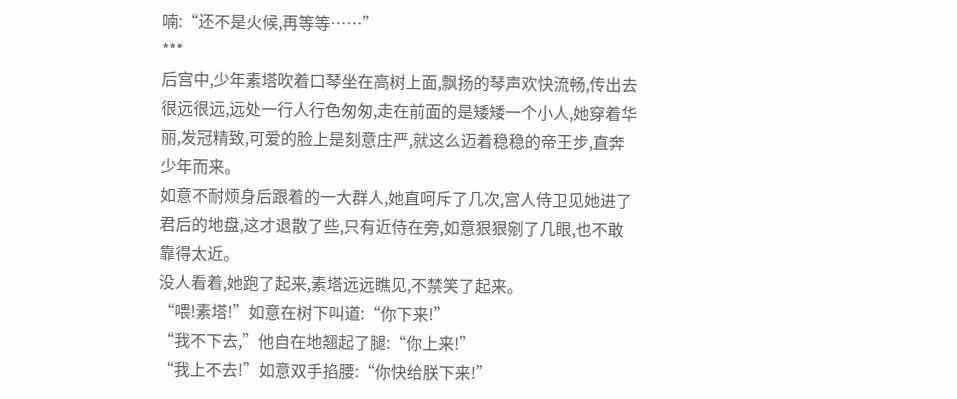喃:“还不是火候,再等等……”
***
后宫中,少年素塔吹着口琴坐在高树上面,飘扬的琴声欢快流畅,传出去很远很远,远处一行人行色匆匆,走在前面的是矮矮一个小人,她穿着华丽,发冠精致,可爱的脸上是刻意庄严,就这么迈着稳稳的帝王步,直奔少年而来。
如意不耐烦身后跟着的一大群人,她直呵斥了几次,宫人侍卫见她进了君后的地盘,这才退散了些,只有近侍在旁,如意狠狠剜了几眼,也不敢靠得太近。
没人看着,她跑了起来,素塔远远瞧见,不禁笑了起来。
“喂!素塔!”如意在树下叫道:“你下来!”
“我不下去,”他自在地翘起了腿:“你上来!”
“我上不去!”如意双手掐腰:“你快给朕下来!”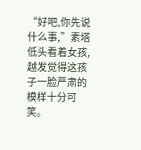“好吧,你先说什么事,”素塔低头看着女孩,越发觉得这孩子一脸严肃的模样十分可笑。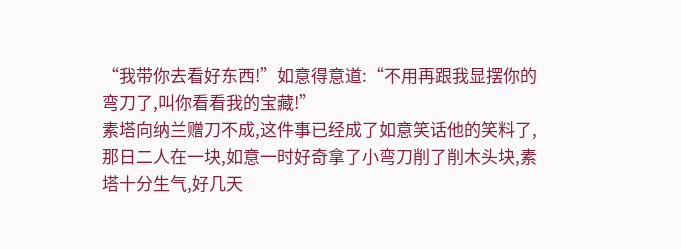“我带你去看好东西!”如意得意道:“不用再跟我显摆你的弯刀了,叫你看看我的宝藏!”
素塔向纳兰赠刀不成,这件事已经成了如意笑话他的笑料了,那日二人在一块,如意一时好奇拿了小弯刀削了削木头块,素塔十分生气,好几天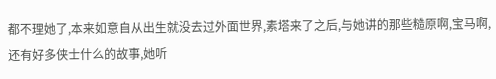都不理她了,本来如意自从出生就没去过外面世界,素塔来了之后,与她讲的那些糙原啊,宝马啊,还有好多侠士什么的故事,她听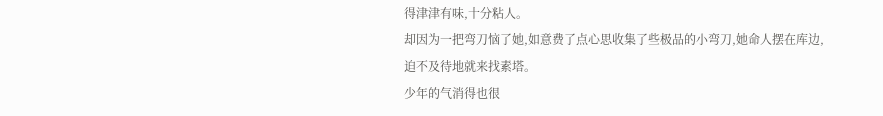得津津有味,十分粘人。
却因为一把弯刀恼了她,如意费了点心思收集了些极品的小弯刀,她命人摆在库边,迫不及待地就来找素塔。
少年的气消得也很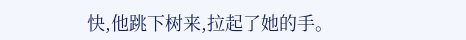快,他跳下树来,拉起了她的手。